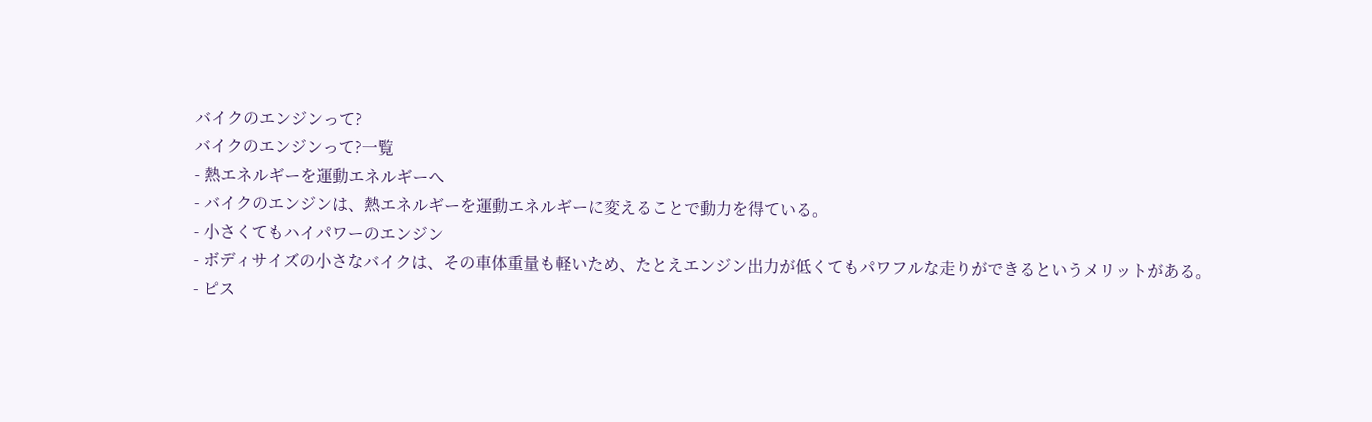バイクのエンジンって?
バイクのエンジンって?一覧
- 熱エネルギーを運動エネルギーへ
- バイクのエンジンは、熱エネルギーを運動エネルギーに変えることで動力を得ている。
- 小さくてもハイパワーのエンジン
- ボディサイズの小さなバイクは、その車体重量も軽いため、たとえエンジン出力が低くてもパワフルな走りができるというメリットがある。
- ピス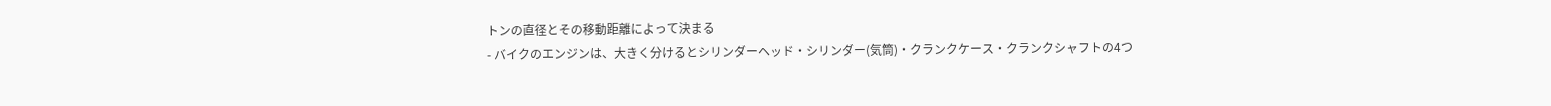トンの直径とその移動距離によって決まる
- バイクのエンジンは、大きく分けるとシリンダーヘッド・シリンダー(気筒)・クランクケース・クランクシャフトの4つ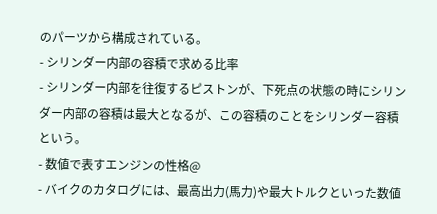のパーツから構成されている。
- シリンダー内部の容積で求める比率
- シリンダー内部を往復するピストンが、下死点の状態の時にシリンダー内部の容積は最大となるが、この容積のことをシリンダー容積という。
- 数値で表すエンジンの性格@
- バイクのカタログには、最高出力(馬力)や最大トルクといった数値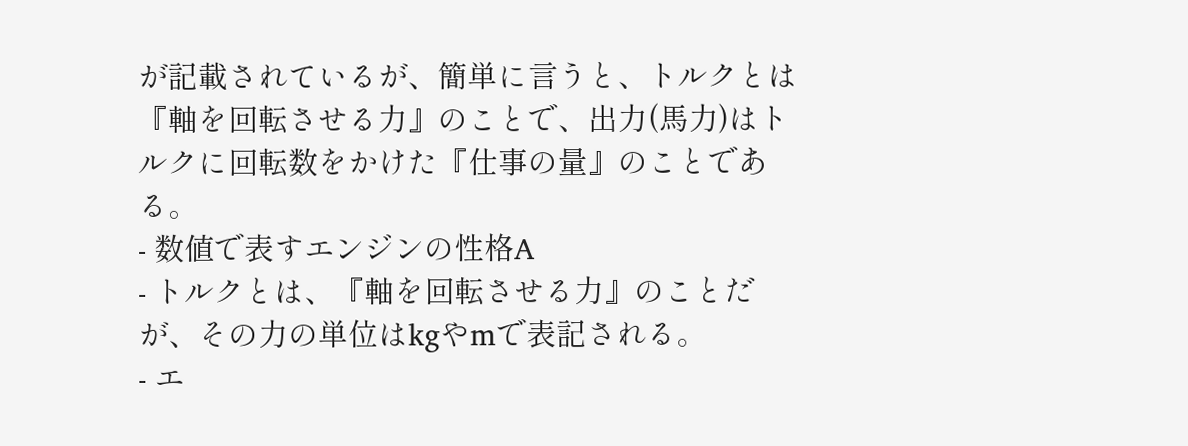が記載されているが、簡単に言うと、トルクとは『軸を回転させる力』のことで、出力(馬力)はトルクに回転数をかけた『仕事の量』のことである。
- 数値で表すエンジンの性格A
- トルクとは、『軸を回転させる力』のことだが、その力の単位はkgやmで表記される。
- エ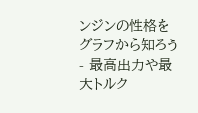ンジンの性格をグラフから知ろう
- 最高出力や最大トルク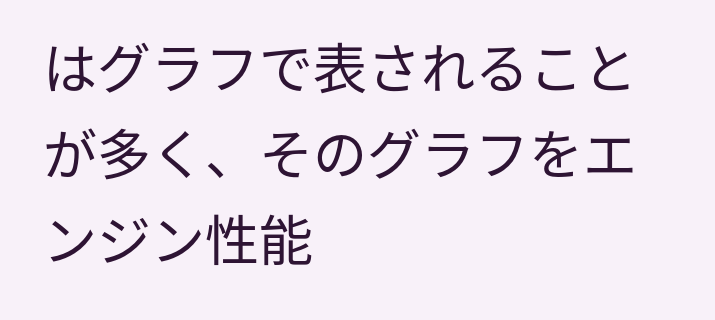はグラフで表されることが多く、そのグラフをエンジン性能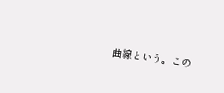曲線という。この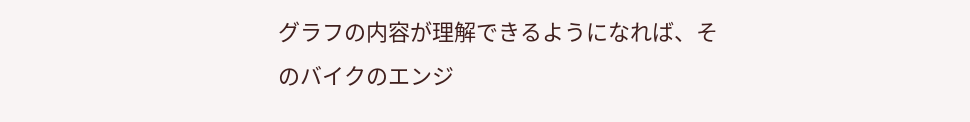グラフの内容が理解できるようになれば、そのバイクのエンジ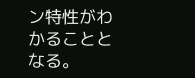ン特性がわかることとなる。